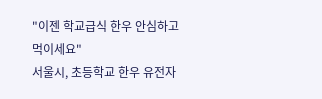"이젠 학교급식 한우 안심하고 먹이세요"
서울시, 초등학교 한우 유전자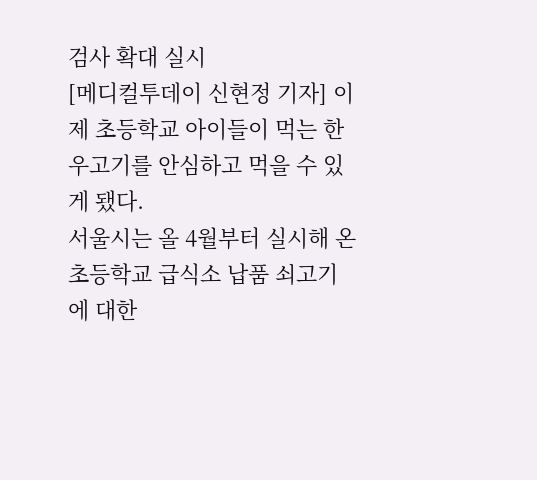검사 확대 실시
[메디컬투데이 신현정 기자] 이제 초등학교 아이들이 먹는 한우고기를 안심하고 먹을 수 있게 됐다.
서울시는 올 4월부터 실시해 온 초등학교 급식소 납품 쇠고기에 대한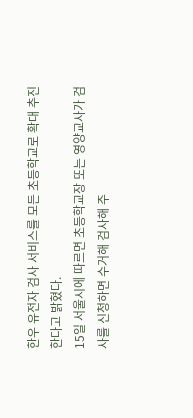한우 유전자 검사 서비스를 모든 초등학교로 확대 추진한다고 밝혔다.
15일 서울시에 따르면 초등학교장 또는 영양교사가 검사를 신청하면 수거해 검사해 주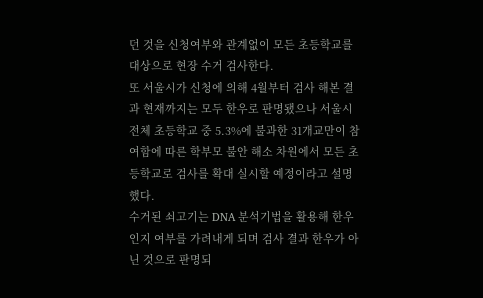던 것을 신청여부와 관계없이 모든 초등학교를 대상으로 현장 수거 검사한다.
또 서울시가 신청에 의해 4월부터 검사 해본 결과 현재까지는 모두 한우로 판명됐으나 서울시 전체 초등학교 중 5.3%에 불과한 31개교만이 참여함에 따른 학부모 불안 해소 차원에서 모든 초등학교로 검사를 확대 실시할 예정이라고 설명했다.
수거된 쇠고기는 DNA 분석기법을 활용해 한우인지 여부를 가려내게 되며 검사 결과 한우가 아닌 것으로 판명되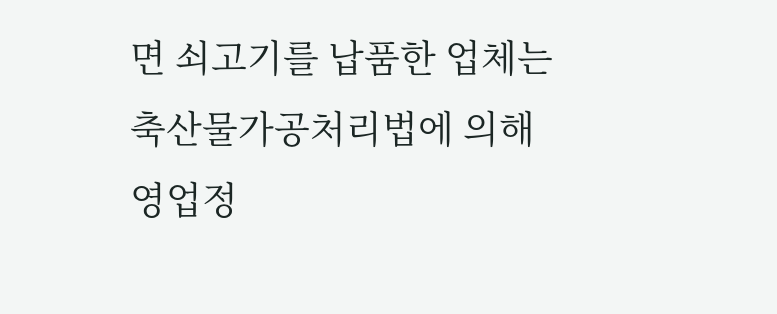면 쇠고기를 납품한 업체는 축산물가공처리법에 의해 영업정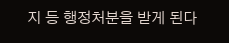지 등 행정처분을 받게 된다